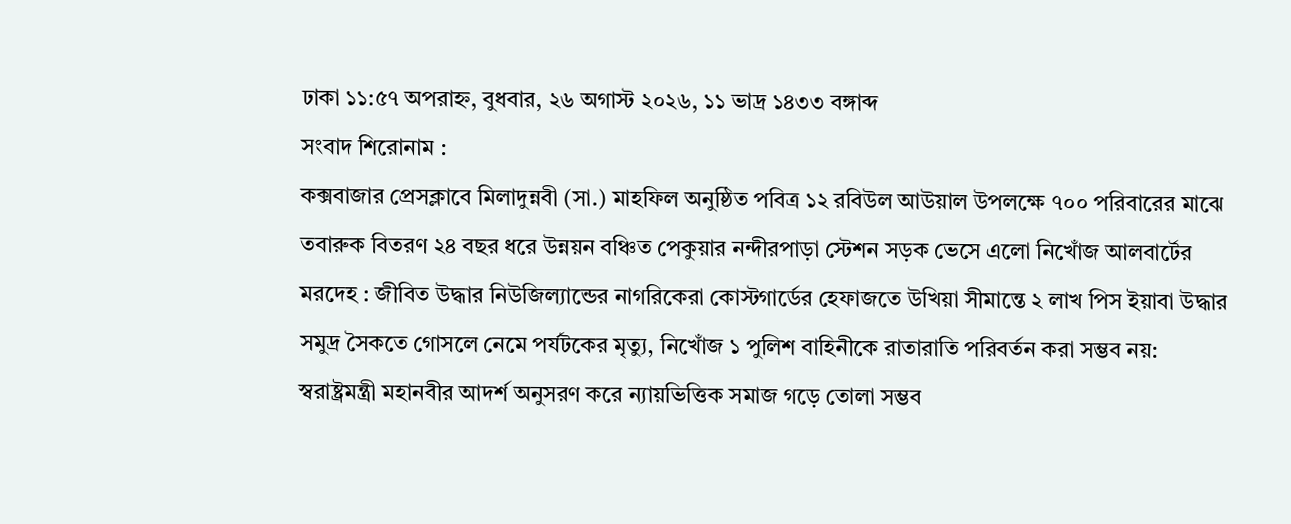ঢাকা ১১:৫৭ অপরাহ্ন, বুধবার, ২৬ অগাস্ট ২০২৬, ১১ ভাদ্র ১৪৩৩ বঙ্গাব্দ
সংবাদ শিরোনাম :
কক্সবাজার প্রেসক্লাবে মিলাদুন্নবী (সা.) মাহফিল অনুষ্ঠিত পবিত্র ১২ রবিউল আউয়াল উপলক্ষে ৭০০ পরিবারের মাঝে তবারুক বিতরণ ২৪ বছর ধরে উন্নয়ন বঞ্চিত পেকুয়ার নন্দীরপাড়া স্টেশন সড়ক ভেসে এলো নিখোঁজ আলবার্টের মরদেহ : জীবিত উদ্ধার নিউজিল্যান্ডের নাগরিকেরা কোস্টগার্ডের হেফাজতে উখিয়া সীমান্তে ২ লাখ পিস ইয়াবা উদ্ধার সমুদ্র সৈকতে গোসলে নেমে পর্যটকের মৃত্যু, নিখোঁজ ১ পুলিশ বাহিনীকে রাতারাতি পরিবর্তন করা সম্ভব নয়: স্বরাষ্ট্রমন্ত্রী মহানবীর আদর্শ অনুসরণ করে ন্যায়ভিত্তিক সমাজ গড়ে তোলা সম্ভব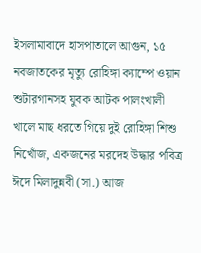ইসলামাবাদে হাসপাতালে আগুন, ১৫ নবজাতকের মৃত্যু রোহিঙ্গা ক্যাম্পে ওয়ান শুটারগানসহ যুবক আটক পালংখালী খালে মাছ ধরতে গিয়ে দুই রোহিঙ্গা শিশু নিখোঁজ, একজনের মরদেহ উদ্ধার পবিত্র ঈদে মিলাদুন্নবী (সা.) আজ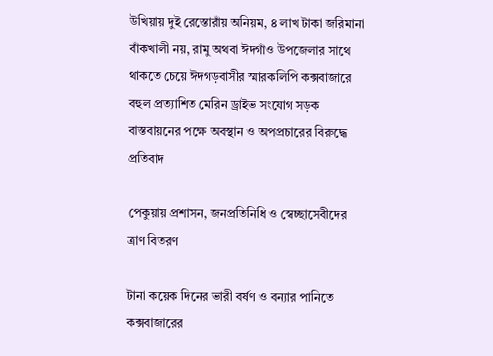উখিয়ায় দুই রেস্তোরাঁয় অনিয়ম, ৪ লাখ টাকা জরিমানা বাঁকখালী নয়, রামু অথবা ঈদগাঁও উপজেলার সাথে থাকতে চেয়ে ঈদগড়বাসীর স্মারকলিপি কক্সবাজারে বহুল প্রত্যাশিত মেরিন ড্রাইভ সংযোগ সড়ক বাস্তবায়নের পক্ষে অবস্থান ও অপপ্রচারের বিরুদ্ধে প্রতিবাদ

পেকুয়ায় প্রশাসন, জনপ্রতিনিধি ও স্বেচ্ছাসেবীদের ত্রাণ বিতরণ

টানা কয়েক দিনের ভারী বর্ষণ ও বন্যার পানিতে কক্সবাজারের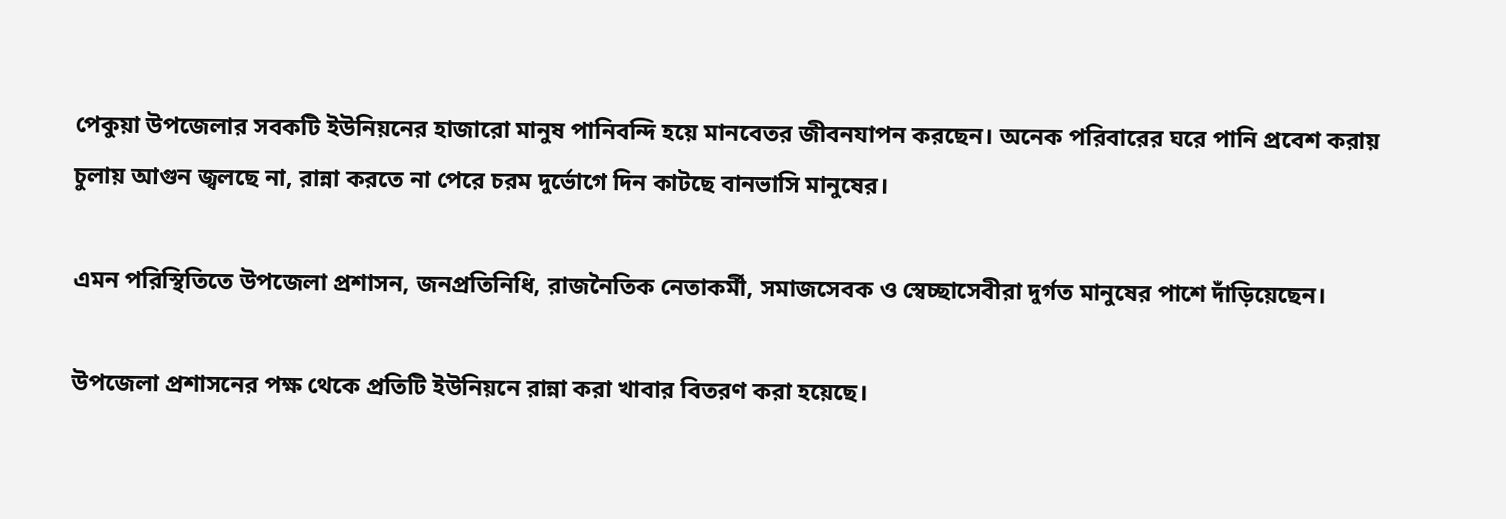পেকুয়া উপজেলার সবকটি ইউনিয়নের হাজারো মানুষ পানিবন্দি হয়ে মানবেতর জীবনযাপন করছেন। অনেক পরিবারের ঘরে পানি প্রবেশ করায় চুলায় আগুন জ্বলছে না, রান্না করতে না পেরে চরম দুর্ভোগে দিন কাটছে বানভাসি মানুষের।

এমন পরিস্থিতিতে উপজেলা প্রশাসন, জনপ্রতিনিধি, রাজনৈতিক নেতাকর্মী, সমাজসেবক ও স্বেচ্ছাসেবীরা দুর্গত মানুষের পাশে দাঁড়িয়েছেন।

উপজেলা প্রশাসনের পক্ষ থেকে প্রতিটি ইউনিয়নে রান্না করা খাবার বিতরণ করা হয়েছে।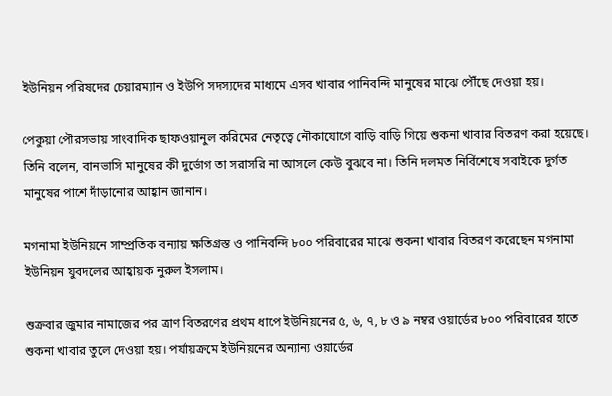ইউনিয়ন পরিষদের চেয়ারম্যান ও ইউপি সদস্যদের মাধ্যমে এসব খাবার পানিবন্দি মানুষের মাঝে পৌঁছে দেওয়া হয়।

পেকুয়া পৌরসভায় সাংবাদিক ছাফওয়ানুল করিমের নেতৃত্বে নৌকাযোগে বাড়ি বাড়ি গিয়ে শুকনা খাবার বিতরণ করা হয়েছে। তিনি বলেন, বানভাসি মানুষের কী দুর্ভোগ তা সরাসরি না আসলে কেউ বুঝবে না। তিনি দলমত নির্বিশেষে সবাইকে দুর্গত মানুষের পাশে দাঁড়ানোর আহ্বান জানান।

মগনামা ইউনিয়নে সাম্প্রতিক বন্যায় ক্ষতিগ্রস্ত ও পানিবন্দি ৮০০ পরিবারের মাঝে শুকনা খাবার বিতরণ করেছেন মগনামা ইউনিয়ন যুবদলের আহ্বায়ক নুরুল ইসলাম।

শুক্রবার জুমার নামাজের পর ত্রাণ বিতরণের প্রথম ধাপে ইউনিয়নের ৫, ৬, ৭, ৮ ও ৯ নম্বর ওয়ার্ডের ৮০০ পরিবারের হাতে শুকনা খাবার তুলে দেওয়া হয়। পর্যায়ক্রমে ইউনিয়নের অন্যান্য ওয়ার্ডের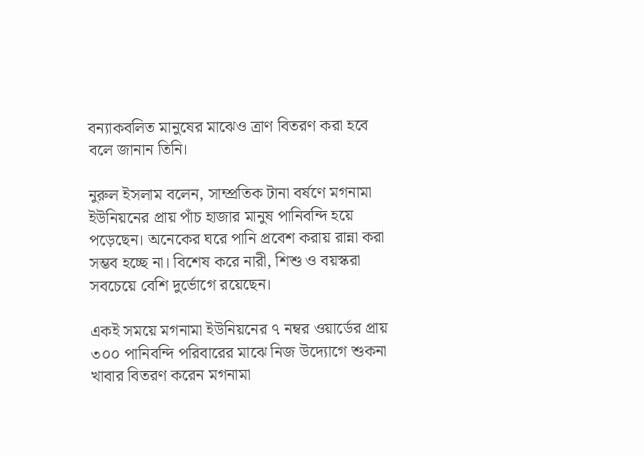বন্যাকবলিত মানুষের মাঝেও ত্রাণ বিতরণ করা হবে বলে জানান তিনি।

নুরুল ইসলাম বলেন, সাম্প্রতিক টানা বর্ষণে মগনামা ইউনিয়নের প্রায় পাঁচ হাজার মানুষ পানিবন্দি হয়ে পড়েছেন। অনেকের ঘরে পানি প্রবেশ করায় রান্না করা সম্ভব হচ্ছে না। বিশেষ করে নারী, শিশু ও বয়স্করা সবচেয়ে বেশি দুর্ভোগে রয়েছেন।

একই সময়ে মগনামা ইউনিয়নের ৭ নম্বর ওয়ার্ডের প্রায় ৩০০ পানিবন্দি পরিবারের মাঝে নিজ উদ্যোগে শুকনা খাবার বিতরণ করেন মগনামা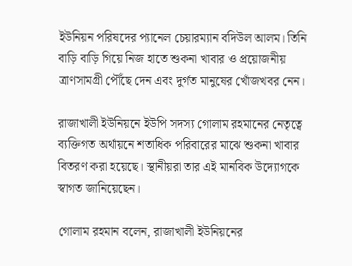ইউনিয়ন পরিষদের প্যানেল চেয়ারম্যান বদিউল আলম। তিনি বাড়ি বাড়ি গিয়ে নিজ হাতে শুকনা খাবার ও প্রয়োজনীয় ত্রাণসামগ্রী পৌঁছে দেন এবং দুর্গত মানুষের খোঁজখবর নেন।

রাজাখালী ইউনিয়নে ইউপি সদস্য গোলাম রহমানের নেতৃত্বে ব্যক্তিগত অর্থায়নে শতাধিক পরিবারের মাঝে শুকনা খাবার বিতরণ করা হয়েছে। স্থানীয়রা তার এই মানবিক উদ্যোগকে স্বাগত জানিয়েছেন।

গোলাম রহমান বলেন, রাজাখালী ইউনিয়নের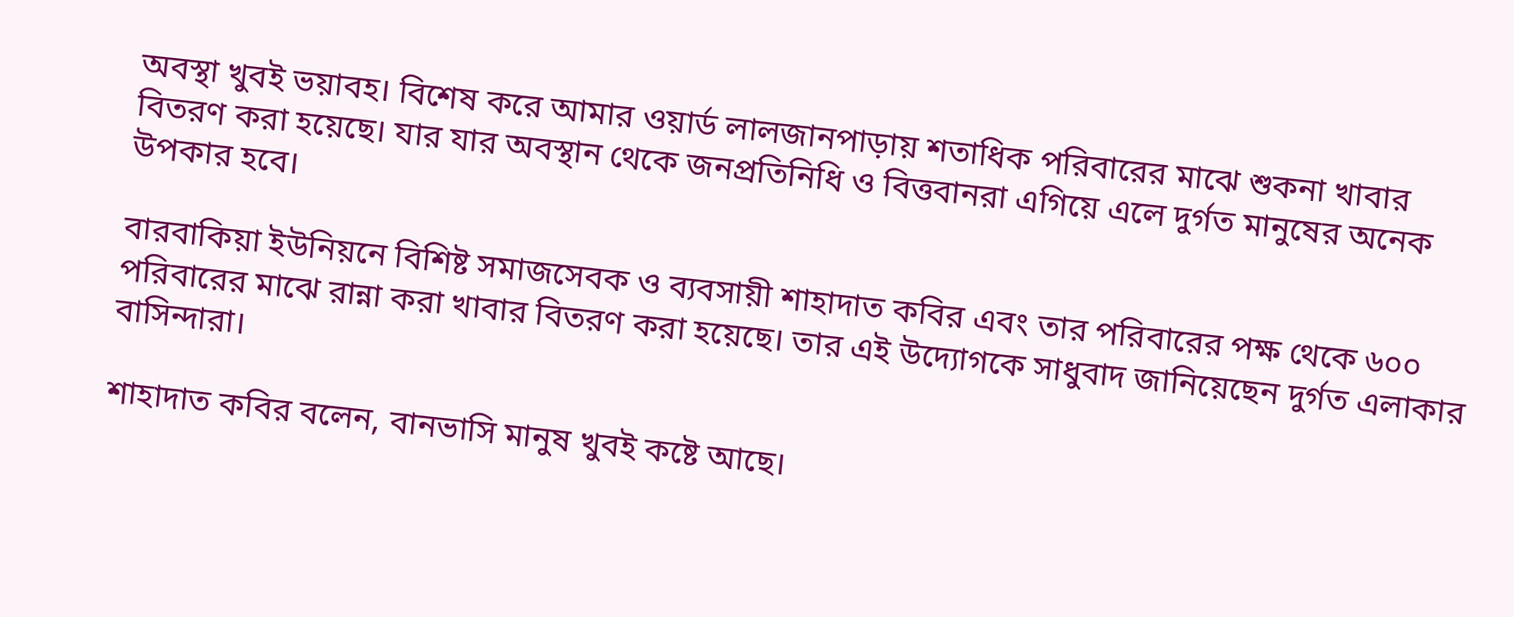অবস্থা খুবই ভয়াবহ। বিশেষ করে আমার ওয়ার্ড লালজানপাড়ায় শতাধিক পরিবারের মাঝে শুকনা খাবার বিতরণ করা হয়েছে। যার যার অবস্থান থেকে জনপ্রতিনিধি ও বিত্তবানরা এগিয়ে এলে দুর্গত মানুষের অনেক উপকার হবে।

বারবাকিয়া ইউনিয়নে বিশিষ্ট সমাজসেবক ও ব্যবসায়ী শাহাদাত কবির এবং তার পরিবারের পক্ষ থেকে ৬০০ পরিবারের মাঝে রান্না করা খাবার বিতরণ করা হয়েছে। তার এই উদ্যোগকে সাধুবাদ জানিয়েছেন দুর্গত এলাকার বাসিন্দারা।

শাহাদাত কবির বলেন, বানভাসি মানুষ খুবই কষ্টে আছে।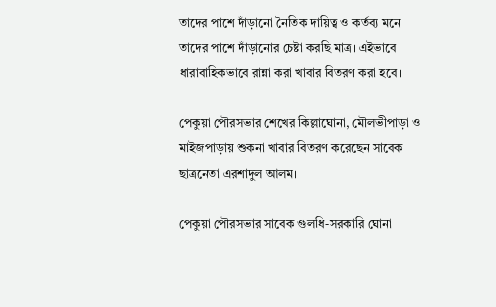তাদের পাশে দাঁড়ানো নৈতিক দায়িত্ব ও কর্তব্য মনে তাদের পাশে দাঁড়ানোর চেষ্টা করছি মাত্র। এইভাবে ধারাবাহিকভাবে রান্না করা খাবার বিতরণ করা হবে।

পেকুয়া পৌরসভার শেখের কিল্লাঘোনা, মৌলভীপাড়া ও মাইজপাড়ায় শুকনা খাবার বিতরণ করেছেন সাবেক ছাত্রনেতা এরশাদুল আলম।

পেকুয়া পৌরসভার সাবেক গুলধি-সরকারি ঘোনা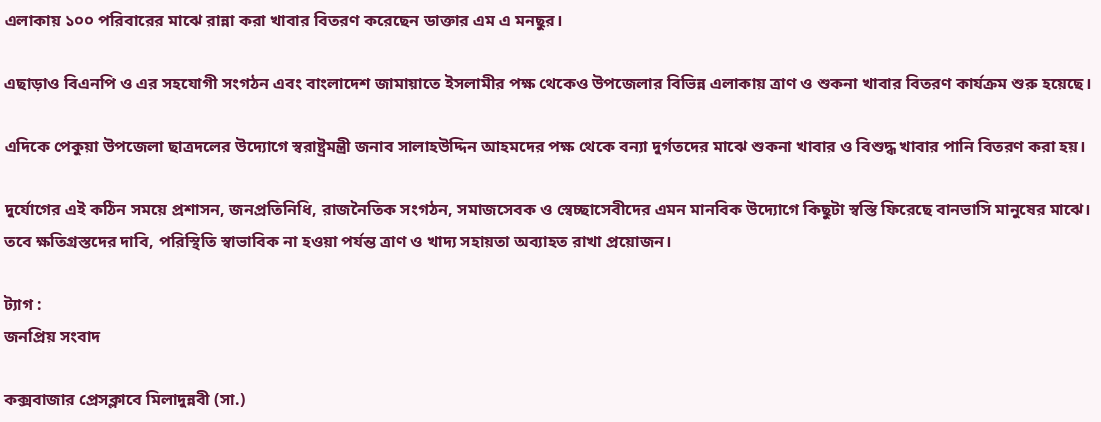এলাকায় ১০০ পরিবারের মাঝে রান্না করা খাবার বিতরণ করেছেন ডাক্তার এম এ মনছুর।

এছাড়াও বিএনপি ও এর সহযোগী সংগঠন এবং বাংলাদেশ জামায়াতে ইসলামীর পক্ষ থেকেও উপজেলার বিভিন্ন এলাকায় ত্রাণ ও শুকনা খাবার বিতরণ কার্যক্রম শুরু হয়েছে।

এদিকে পেকুয়া উপজেলা ছাত্রদলের উদ্যোগে স্বরাষ্ট্রমন্ত্রী জনাব সালাহউদ্দিন আহমদের পক্ষ থেকে বন্যা দুর্গতদের মাঝে শুকনা খাবার ও বিশুদ্ধ খাবার পানি বিতরণ করা হয়।

দুর্যোগের এই কঠিন সময়ে প্রশাসন, জনপ্রতিনিধি, রাজনৈতিক সংগঠন, সমাজসেবক ও স্বেচ্ছাসেবীদের এমন মানবিক উদ্যোগে কিছুটা স্বস্তি ফিরেছে বানভাসি মানুষের মাঝে। তবে ক্ষতিগ্রস্তদের দাবি, পরিস্থিতি স্বাভাবিক না হওয়া পর্যন্ত ত্রাণ ও খাদ্য সহায়তা অব্যাহত রাখা প্রয়োজন।

ট্যাগ :
জনপ্রিয় সংবাদ

কক্সবাজার প্রেসক্লাবে মিলাদুন্নবী (সা.)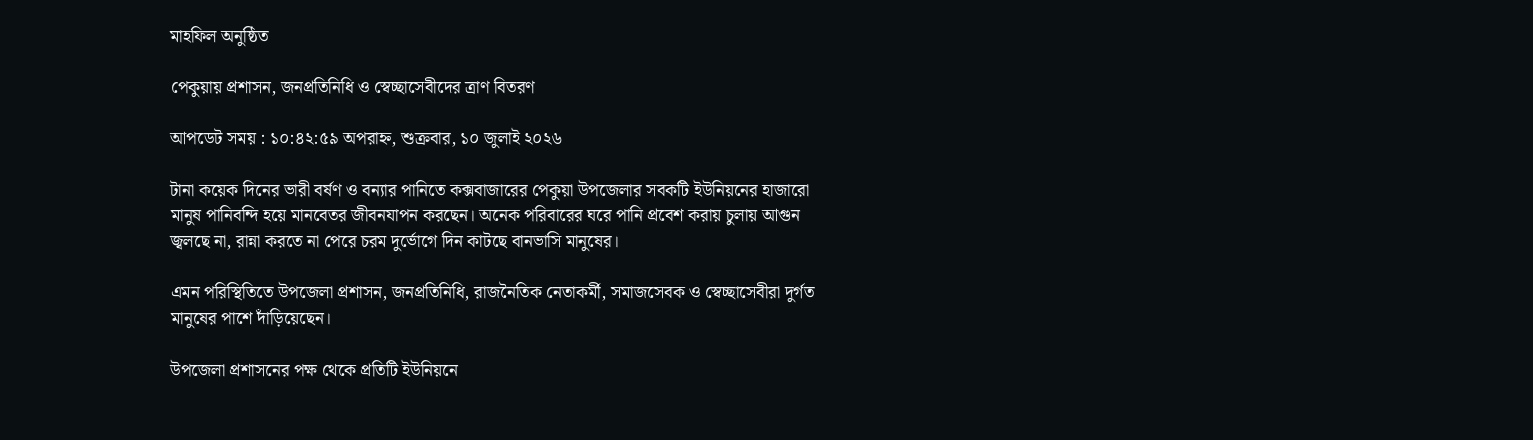মাহফিল অনুষ্ঠিত

পেকুয়ায় প্রশাসন, জনপ্রতিনিধি ও স্বেচ্ছাসেবীদের ত্রাণ বিতরণ

আপডেট সময় : ১০:৪২:৫৯ অপরাহ্ন, শুক্রবার, ১০ জুলাই ২০২৬

টানা কয়েক দিনের ভারী বর্ষণ ও বন্যার পানিতে কক্সবাজারের পেকুয়া উপজেলার সবকটি ইউনিয়নের হাজারো মানুষ পানিবন্দি হয়ে মানবেতর জীবনযাপন করছেন। অনেক পরিবারের ঘরে পানি প্রবেশ করায় চুলায় আগুন জ্বলছে না, রান্না করতে না পেরে চরম দুর্ভোগে দিন কাটছে বানভাসি মানুষের।

এমন পরিস্থিতিতে উপজেলা প্রশাসন, জনপ্রতিনিধি, রাজনৈতিক নেতাকর্মী, সমাজসেবক ও স্বেচ্ছাসেবীরা দুর্গত মানুষের পাশে দাঁড়িয়েছেন।

উপজেলা প্রশাসনের পক্ষ থেকে প্রতিটি ইউনিয়নে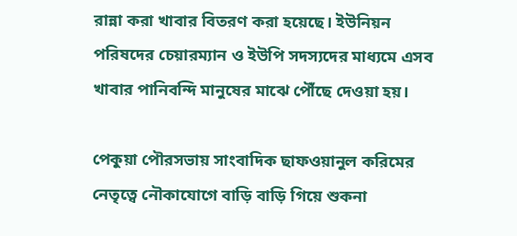রান্না করা খাবার বিতরণ করা হয়েছে। ইউনিয়ন পরিষদের চেয়ারম্যান ও ইউপি সদস্যদের মাধ্যমে এসব খাবার পানিবন্দি মানুষের মাঝে পৌঁছে দেওয়া হয়।

পেকুয়া পৌরসভায় সাংবাদিক ছাফওয়ানুল করিমের নেতৃত্বে নৌকাযোগে বাড়ি বাড়ি গিয়ে শুকনা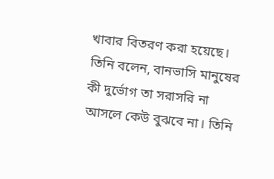খাবার বিতরণ করা হয়েছে। তিনি বলেন, বানভাসি মানুষের কী দুর্ভোগ তা সরাসরি না আসলে কেউ বুঝবে না। তিনি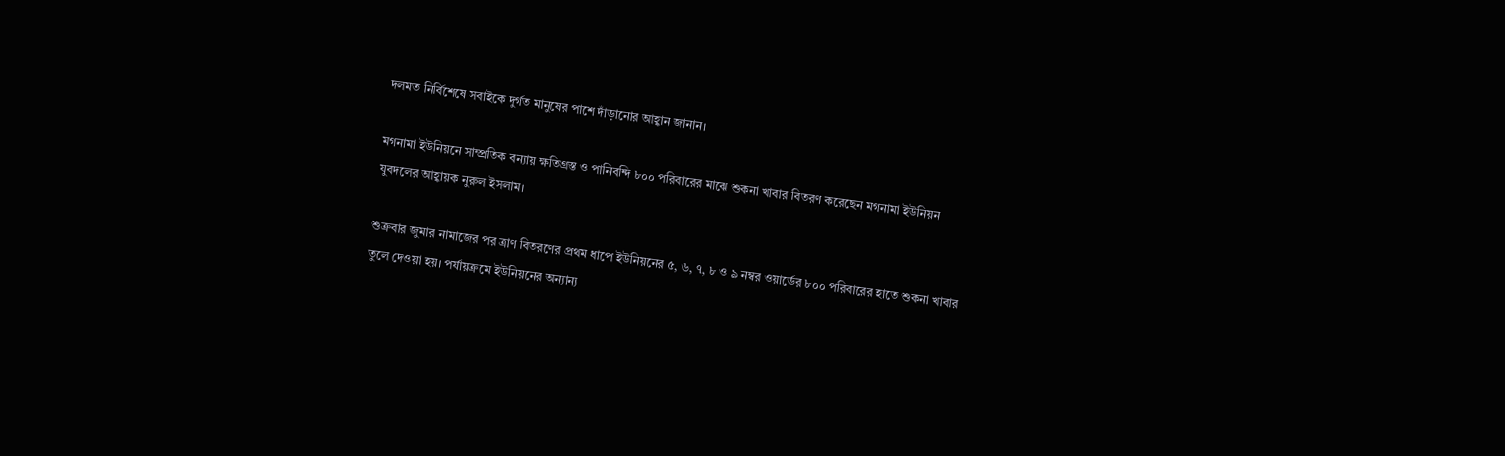দলমত নির্বিশেষে সবাইকে দুর্গত মানুষের পাশে দাঁড়ানোর আহ্বান জানান।

মগনামা ইউনিয়নে সাম্প্রতিক বন্যায় ক্ষতিগ্রস্ত ও পানিবন্দি ৮০০ পরিবারের মাঝে শুকনা খাবার বিতরণ করেছেন মগনামা ইউনিয়ন যুবদলের আহ্বায়ক নুরুল ইসলাম।

শুক্রবার জুমার নামাজের পর ত্রাণ বিতরণের প্রথম ধাপে ইউনিয়নের ৫, ৬, ৭, ৮ ও ৯ নম্বর ওয়ার্ডের ৮০০ পরিবারের হাতে শুকনা খাবার তুলে দেওয়া হয়। পর্যায়ক্রমে ইউনিয়নের অন্যান্য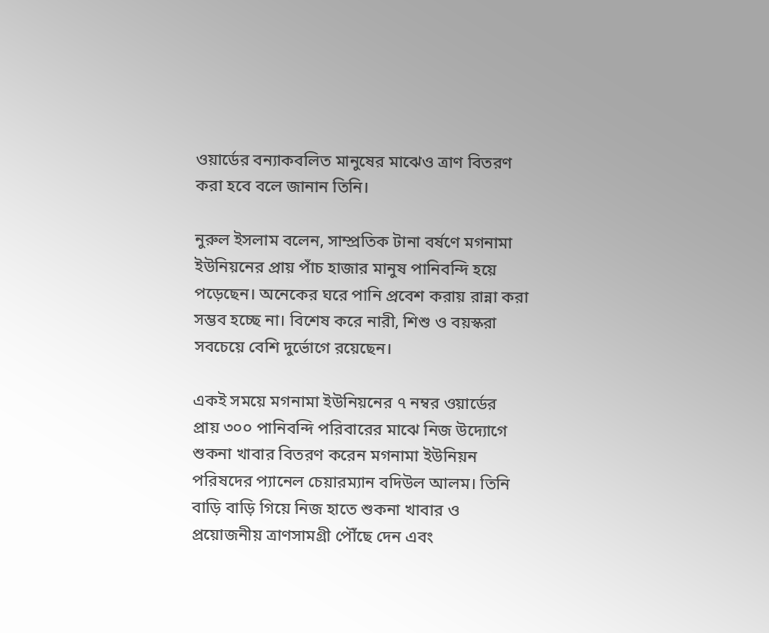ওয়ার্ডের বন্যাকবলিত মানুষের মাঝেও ত্রাণ বিতরণ করা হবে বলে জানান তিনি।

নুরুল ইসলাম বলেন, সাম্প্রতিক টানা বর্ষণে মগনামা ইউনিয়নের প্রায় পাঁচ হাজার মানুষ পানিবন্দি হয়ে পড়েছেন। অনেকের ঘরে পানি প্রবেশ করায় রান্না করা সম্ভব হচ্ছে না। বিশেষ করে নারী, শিশু ও বয়স্করা সবচেয়ে বেশি দুর্ভোগে রয়েছেন।

একই সময়ে মগনামা ইউনিয়নের ৭ নম্বর ওয়ার্ডের প্রায় ৩০০ পানিবন্দি পরিবারের মাঝে নিজ উদ্যোগে শুকনা খাবার বিতরণ করেন মগনামা ইউনিয়ন পরিষদের প্যানেল চেয়ারম্যান বদিউল আলম। তিনি বাড়ি বাড়ি গিয়ে নিজ হাতে শুকনা খাবার ও প্রয়োজনীয় ত্রাণসামগ্রী পৌঁছে দেন এবং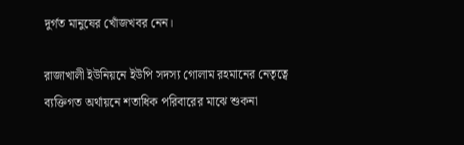দুর্গত মানুষের খোঁজখবর নেন।

রাজাখালী ইউনিয়নে ইউপি সদস্য গোলাম রহমানের নেতৃত্বে ব্যক্তিগত অর্থায়নে শতাধিক পরিবারের মাঝে শুকনা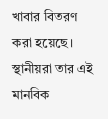খাবার বিতরণ করা হয়েছে। স্থানীয়রা তার এই মানবিক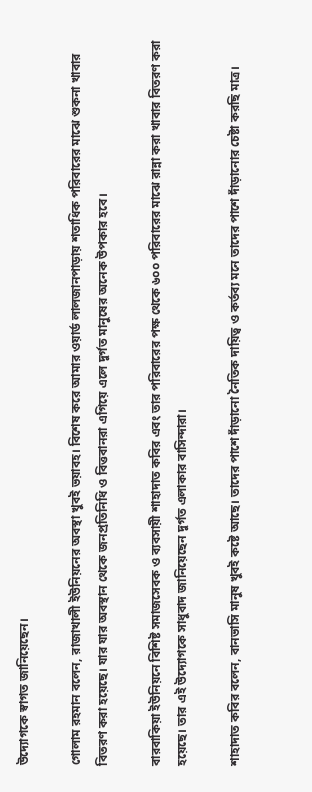উদ্যোগকে স্বাগত জানিয়েছেন।

গোলাম রহমান বলেন, রাজাখালী ইউনিয়নের অবস্থা খুবই ভয়াবহ। বিশেষ করে আমার ওয়ার্ড লালজানপাড়ায় শতাধিক পরিবারের মাঝে শুকনা খাবার বিতরণ করা হয়েছে। যার যার অবস্থান থেকে জনপ্রতিনিধি ও বিত্তবানরা এগিয়ে এলে দুর্গত মানুষের অনেক উপকার হবে।

বারবাকিয়া ইউনিয়নে বিশিষ্ট সমাজসেবক ও ব্যবসায়ী শাহাদাত কবির এবং তার পরিবারের পক্ষ থেকে ৬০০ পরিবারের মাঝে রান্না করা খাবার বিতরণ করা হয়েছে। তার এই উদ্যোগকে সাধুবাদ জানিয়েছেন দুর্গত এলাকার বাসিন্দারা।

শাহাদাত কবির বলেন, বানভাসি মানুষ খুবই কষ্টে আছে। তাদের পাশে দাঁড়ানো নৈতিক দায়িত্ব ও কর্তব্য মনে তাদের পাশে দাঁড়ানোর চেষ্টা করছি মাত্র।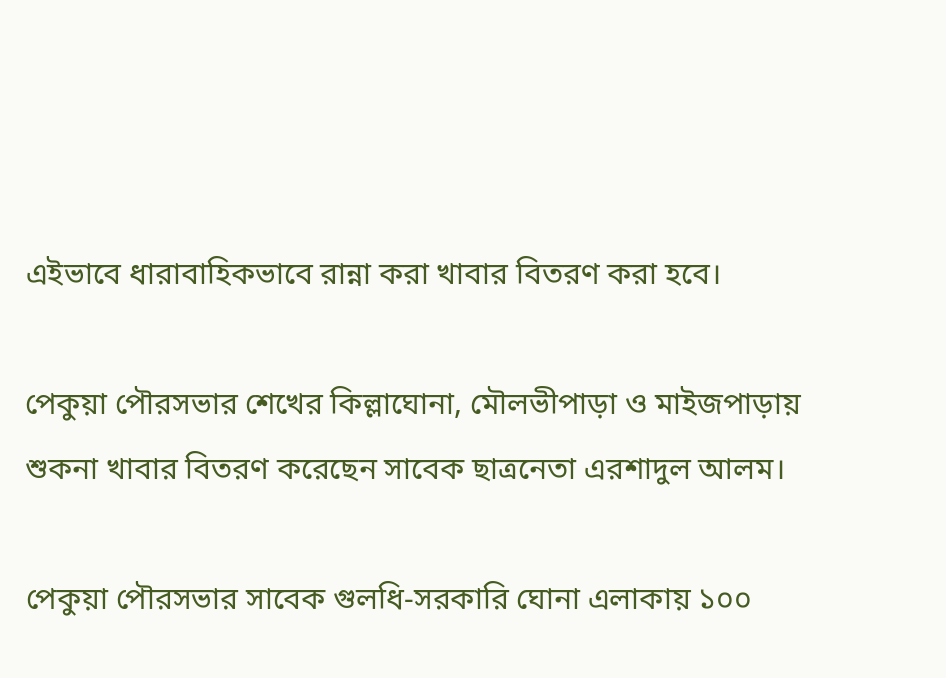এইভাবে ধারাবাহিকভাবে রান্না করা খাবার বিতরণ করা হবে।

পেকুয়া পৌরসভার শেখের কিল্লাঘোনা, মৌলভীপাড়া ও মাইজপাড়ায় শুকনা খাবার বিতরণ করেছেন সাবেক ছাত্রনেতা এরশাদুল আলম।

পেকুয়া পৌরসভার সাবেক গুলধি-সরকারি ঘোনা এলাকায় ১০০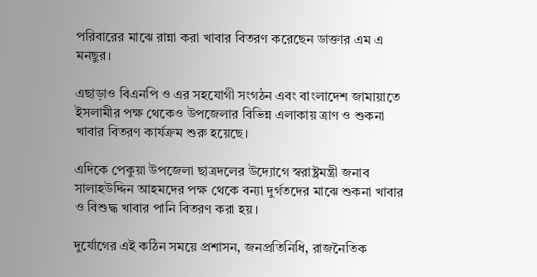পরিবারের মাঝে রান্না করা খাবার বিতরণ করেছেন ডাক্তার এম এ মনছুর।

এছাড়াও বিএনপি ও এর সহযোগী সংগঠন এবং বাংলাদেশ জামায়াতে ইসলামীর পক্ষ থেকেও উপজেলার বিভিন্ন এলাকায় ত্রাণ ও শুকনা খাবার বিতরণ কার্যক্রম শুরু হয়েছে।

এদিকে পেকুয়া উপজেলা ছাত্রদলের উদ্যোগে স্বরাষ্ট্রমন্ত্রী জনাব সালাহউদ্দিন আহমদের পক্ষ থেকে বন্যা দুর্গতদের মাঝে শুকনা খাবার ও বিশুদ্ধ খাবার পানি বিতরণ করা হয়।

দুর্যোগের এই কঠিন সময়ে প্রশাসন, জনপ্রতিনিধি, রাজনৈতিক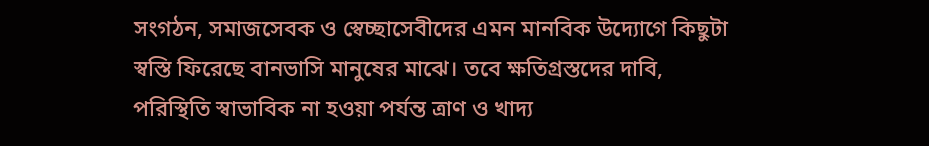সংগঠন, সমাজসেবক ও স্বেচ্ছাসেবীদের এমন মানবিক উদ্যোগে কিছুটা স্বস্তি ফিরেছে বানভাসি মানুষের মাঝে। তবে ক্ষতিগ্রস্তদের দাবি, পরিস্থিতি স্বাভাবিক না হওয়া পর্যন্ত ত্রাণ ও খাদ্য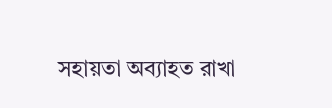সহায়তা অব্যাহত রাখা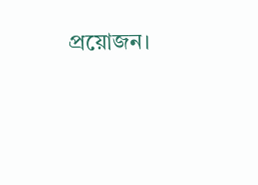প্রয়োজন।